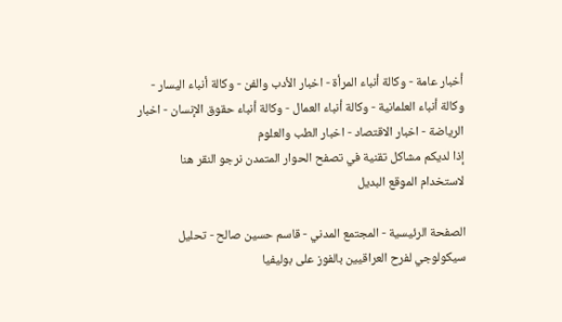أخبار عامة - وكالة أنباء المرأة - اخبار الأدب والفن - وكالة أنباء اليسار - وكالة أنباء العلمانية - وكالة أنباء العمال - وكالة أنباء حقوق الإنسان - اخبار الرياضة - اخبار الاقتصاد - اخبار الطب والعلوم
إذا لديكم مشاكل تقنية في تصفح الحوار المتمدن نرجو النقر هنا لاستخدام الموقع البديل

الصفحة الرئيسية - المجتمع المدني - قاسم حسين صالح - تحليل سيكولوجي لفرح العراقيين بالفوز على بوليفيا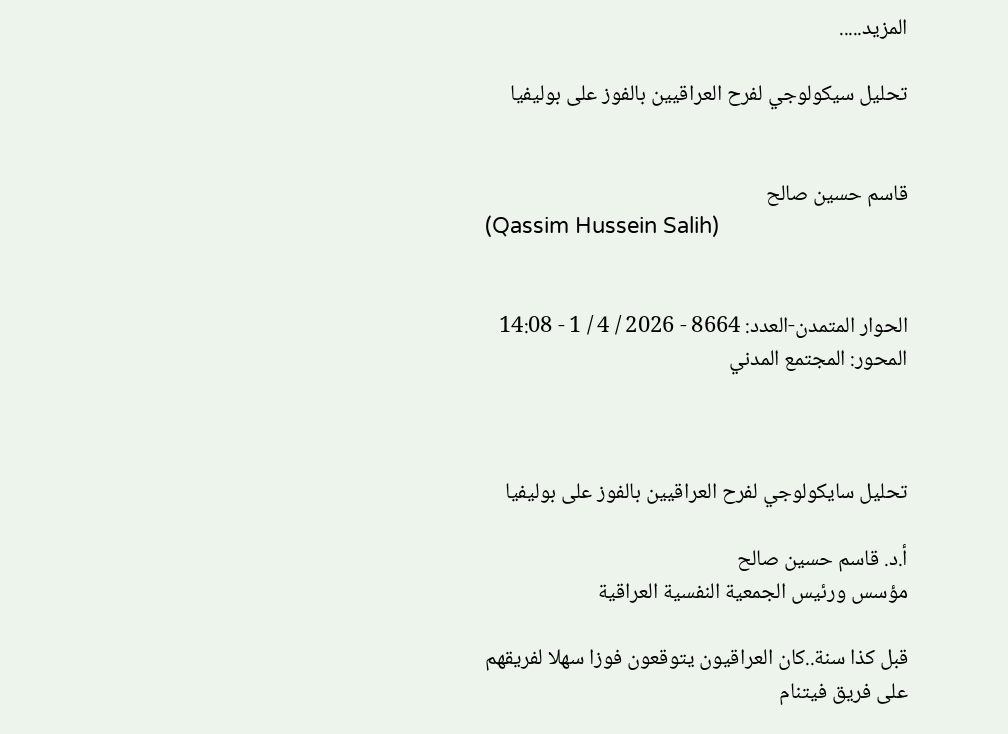المزيد.....

تحليل سيكولوجي لفرح العراقيين بالفوز على بوليفيا


قاسم حسين صالح
(Qassim Hussein Salih)


الحوار المتمدن-العدد: 8664 - 2026 / 4 / 1 - 14:08
المحور: المجتمع المدني



تحليل سايكولوجي لفرح العراقيين بالفوز على بوليفيا

أ.د. قاسم حسين صالح
مؤسس ورئيس الجمعية النفسية العراقية

قبل كذا سنة..كان العراقيون يتوقعون فوزا سهلا لفريقهم على فريق فيتنام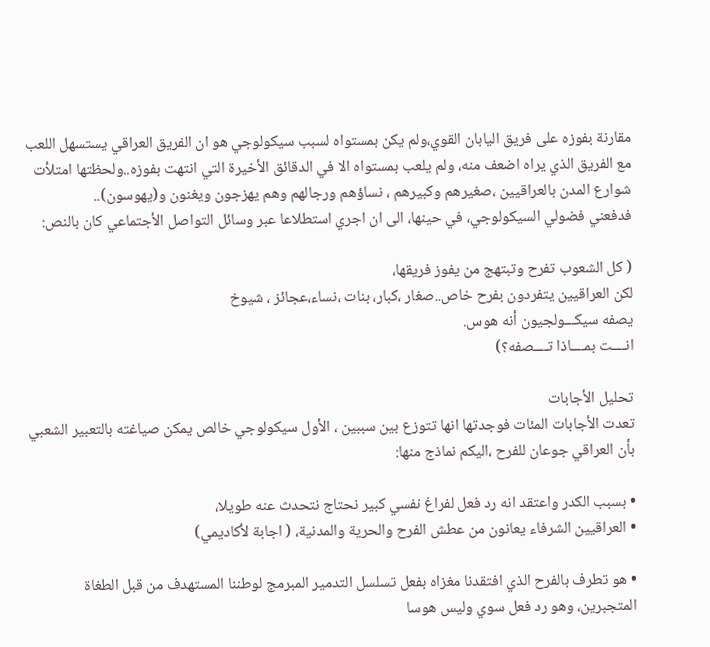مقارنة بفوزه على فريق اليابان القوي،ولم يكن بمستواه لسبب سيكولوجي هو ان الفريق العراقي يستسهل اللعب مع الفريق الذي يراه اضعف منه، ولم يلعب بمستواه الا في الدقائق الأخيرة التي انتهت بفوزه..ولحظتها امتلأت شوارع المدن بالعراقيين ،صغيرهم وكبيرهم ، نساؤهم ورجالهم وهم يهزجون ويغنون و(يهوسون)..
فدفعني فضولي السيكولوجي، في حينها، الى ان اجري استطلاعا عبر وسائل التواصل الأجتماعي كان بالنص:

( كل الشعوب تفرح وتبتهج من يفوز فريقها،
لكن العراقيين يتفردون بفرح خاص..صغار ،كبار، بنات ،نساء،عجائز ، شيوخ
يصفه سيكـــولجيون أنه هوس.
انــــت بمــــاذا تــــصفه؟)

تحليل الأجابات
تعدت الأجابات المئات فوجدتها انها تتوزع بين سببين ، الأول سيكولوجي خالص يمكن صياغته بالتعبير الشعبي بأن العراقي جوعان للفرح ،اليكم نماذج منها:

• بسبب الكدر واعتقد انه رد فعل لفراغ نفسي كبير نحتاج نتحدث عنه طويلا،
• العراقيين الشرفاء يعانون من عطش الفرح والحرية والمدنية، ( اجابة لأكاديمي)

• هو تطرف بالفرح الذي افتقدنا مغزاه بفعل تسلسل التدمير المبرمج لوطننا المستهدف من قبل الطغاة المتجبرين، وهو رد فعل سوي وليس هوسا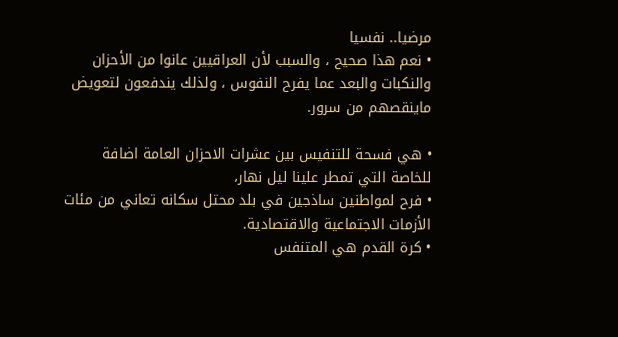مرضيا.. نفسيا
• نعم هذا صحيح ، والسبب لأن العراقيين عانوا من الأحزان والنكبات والبعد عما يفرح النفوس ، ولذلك يندفعون لتعويض ماينقصهم من سرور.

• هي فسحة للتنفيس بين عشرات الاحزان العامة اضافة للخاصة التي تمطر علينا ليل نهار،
• فرح لمواطنين ساذجين في بلد محتل سكانه تعاني من مئات الأزمات الاجتماعية والاقتصادية.
• كرة القدم هي المتنفس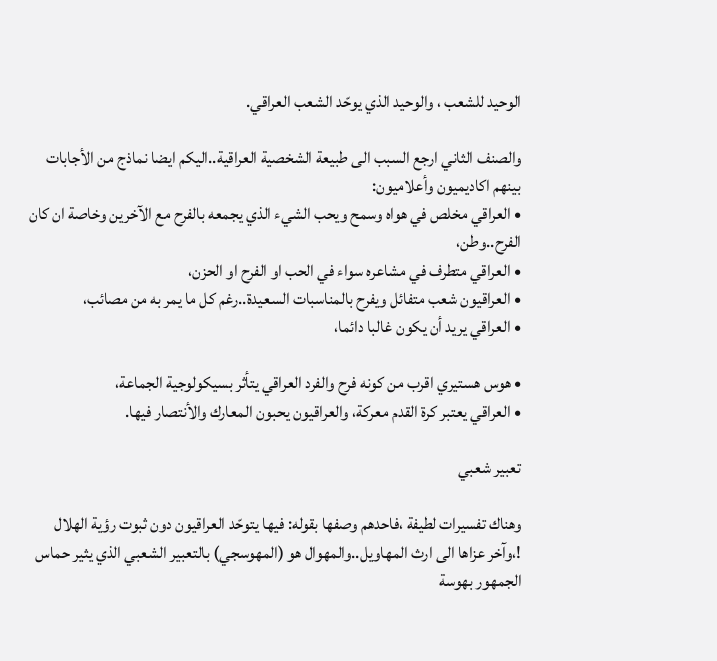الوحيد للشعب ، والوحيد الذي يوحّد الشعب العراقي.

والصنف الثاني ارجع السبب الى طبيعة الشخصية العراقية..اليكم ايضا نماذج من الأجابات بينهم اكاديميون وأعلاميون:
• العراقي مخلص في هواه وسمح ويحب الشيء الذي يجمعه بالفرح مع الآخرين وخاصة ان كان الفرح..وطن،
• العراقي متطرف في مشاعره سواء في الحب او الفرح او الحزن،
• العراقيون شعب متفائل ويفرح بالمناسبات السعيدة..رغم كل ما يمر به من مصائب،
• العراقي يريد أن يكون غالبا دائما،

• هوس هستيري اقرب من كونه فرح والفرد العراقي يتأثر بسيكولوجية الجماعة،
• العراقي يعتبر كرة القدم معركة، والعراقيون يحبون المعارك والأنتصار فيها.

تعبير شعبي

وهناك تفسيرات لطيفة ،فاحدهم وصفها بقوله: فيها يتوحّد العراقيون دون ثبوت رؤية الهلال !،وآخر عزاها الى ارث المهاويل..والمهوال هو (المهوسجي) بالتعبير الشعبي الذي يثير حماس الجمهور بهوسة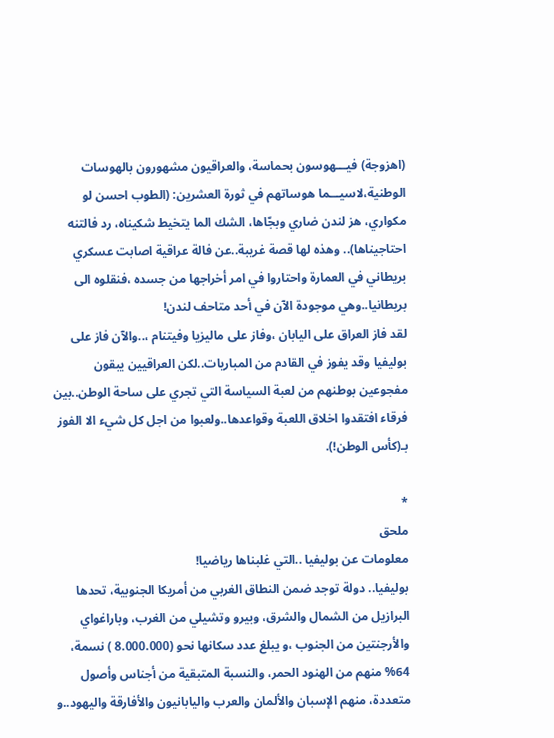(اهزوجة) فيـــهوسون بحماسة، والعراقيون مشهورون بالهوسات الوطنية،لاسيـــما هوساتهم في ثورة العشرين: (الطوب احسن لو مكواري، هز لندن ضاري وبجّاها، الشك الما يتخيط شكيناه، رد فالتنه احتاجيناها).. وهذه لها قصة غريبة..عن فالة عراقية اصابت عسكري بريطاني في العمارة واحتاروا في امر أخراجها من جسده ،فنقلوه الى بريطانيا..وهي موجودة الآن في أحد متاحف لندن!
لقد فاز العراق على اليابان ،وفاز على ماليزيا وفيتنام ،..والآن فاز على بوليفيا وقد يفوز في القادم من المباريات..لكن العراقيين يبقون مفجوعين بوطنهم من لعبة السياسة التي تجري على ساحة الوطن..بين فرقاء افتقدوا اخلاق اللعبة وقواعدها..ولعبوا من اجل كل شيء الا الفوز بـ(كأس الوطن!).

*
ملحق
معلومات عن بوليفيا ..التي غلبناها رياضيا!
بوليفيا.. دولة توجد ضمن النطاق الغربي من أمريكا الجنوبية، تحدها البرازيل من الشمال والشرق، وبيرو وتشيلي من الغرب، وباراغواي والأرجنتين من الجنوب ،و يبلغ عدد سكانها نحو (8.000.000 ) نسمة، 64% منهم من الهنود الحمر، والنسبة المتبقية من أجناس وأصول متعددة، منهم الإسبان والألمان والعرب واليابانيون والأفارقة واليهود..و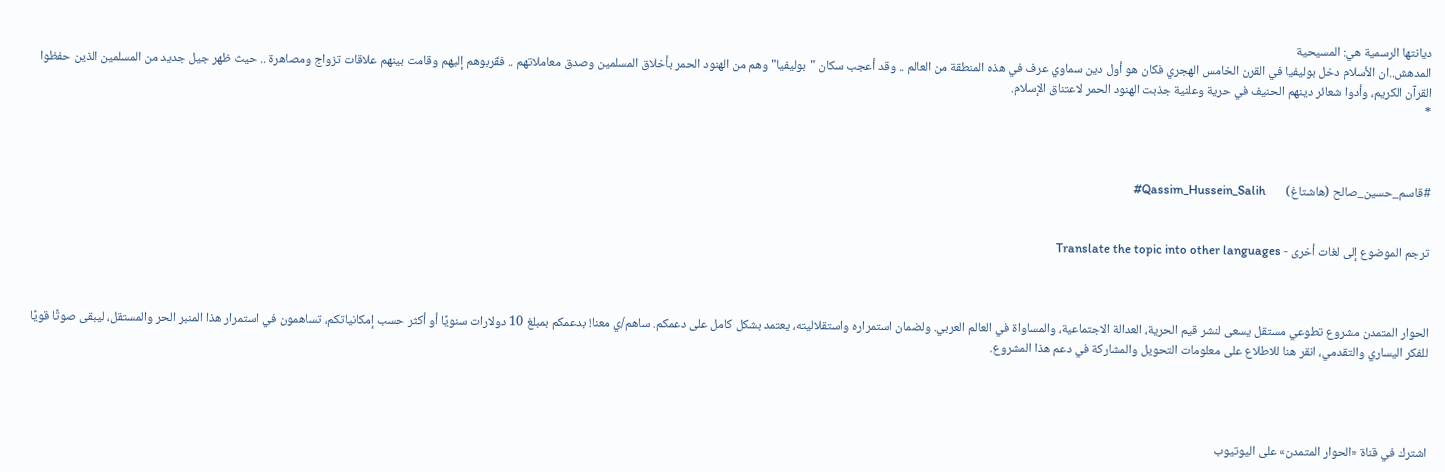ديانتها الرسمية هي: المسيحية
المدهش..ان الأسلام دخل بوليفيا في القرن الخامس الهجري فكان هو أول دين سماوي عرف في هذه المنطقة من العالم .. وقد أعجب سكان "بوليفيا" وهم من الهنود الحمر بأخلاق المسلمين وصدق معاملاتهم .. فقّربوهم إليهم وقامت بينهم علاقات تزواج ومصاهرة .. حيث ظهر جيل جديد من المسلمين الذين حفظوا القرآن الكريم، وأدوا شعائر دينهم الحنيف في حرية وعلنية جذبت الهنود الحمر لاعتناق الإسلام.
*



#قاسم_حسين_صالح (هاشتاغ)       Qassim_Hussein_Salih#


ترجم الموضوع إلى لغات أخرى - Translate the topic into other languages



الحوار المتمدن مشروع تطوعي مستقل يسعى لنشر قيم الحرية، العدالة الاجتماعية، والمساواة في العالم العربي. ولضمان استمراره واستقلاليته، يعتمد بشكل كامل على دعمكم. ساهم/ي معنا! بدعمكم بمبلغ 10 دولارات سنويًا أو أكثر حسب إمكانياتكم، تساهمون في استمرار هذا المنبر الحر والمستقل، ليبقى صوتًا قويًا للفكر اليساري والتقدمي، انقر هنا للاطلاع على معلومات التحويل والمشاركة في دعم هذا المشروع.




اشترك في قناة «الحوار المتمدن» على اليوتيوب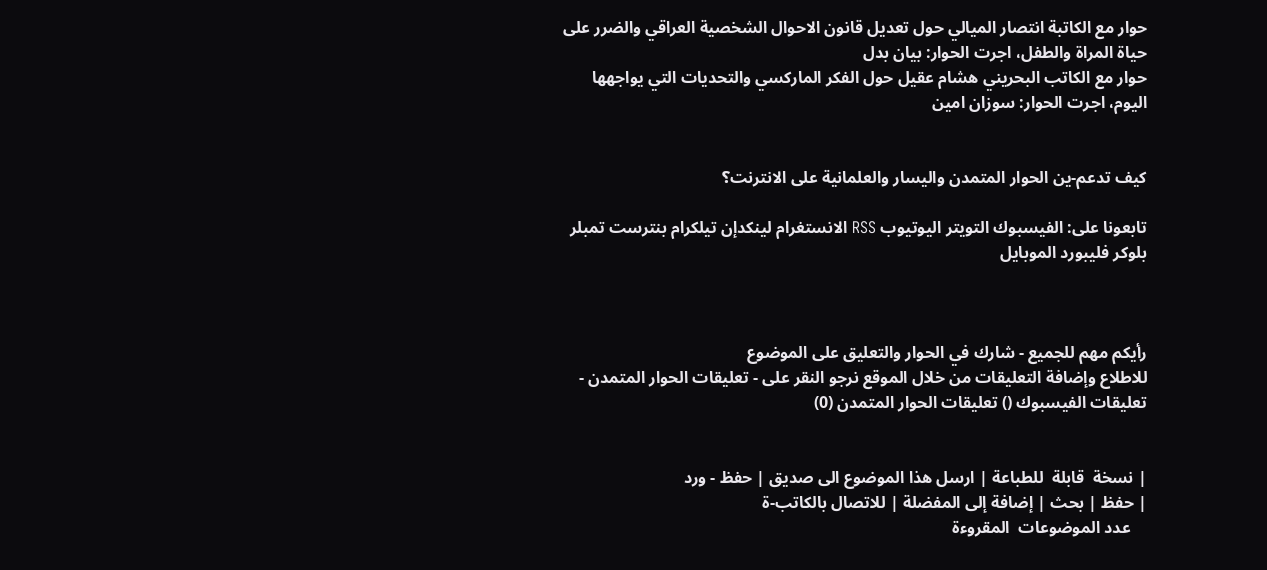حوار مع الكاتبة انتصار الميالي حول تعديل قانون الاحوال الشخصية العراقي والضرر على حياة المراة والطفل، اجرت الحوار: بيان بدل
حوار مع الكاتب البحريني هشام عقيل حول الفكر الماركسي والتحديات التي يواجهها اليوم، اجرت الحوار: سوزان امين


كيف تدعم-ين الحوار المتمدن واليسار والعلمانية على الانترنت؟

تابعونا على: الفيسبوك التويتر اليوتيوب RSS الانستغرام لينكدإن تيلكرام بنترست تمبلر بلوكر فليبورد الموبايل



رأيكم مهم للجميع - شارك في الحوار والتعليق على الموضوع
للاطلاع وإضافة التعليقات من خلال الموقع نرجو النقر على - تعليقات الحوار المتمدن -
تعليقات الفيسبوك () تعليقات الحوار المتمدن (0)


| نسخة  قابلة  للطباعة | ارسل هذا الموضوع الى صديق | حفظ - ورد
| حفظ | بحث | إضافة إلى المفضلة | للاتصال بالكاتب-ة
    عدد الموضوعات  المقروءة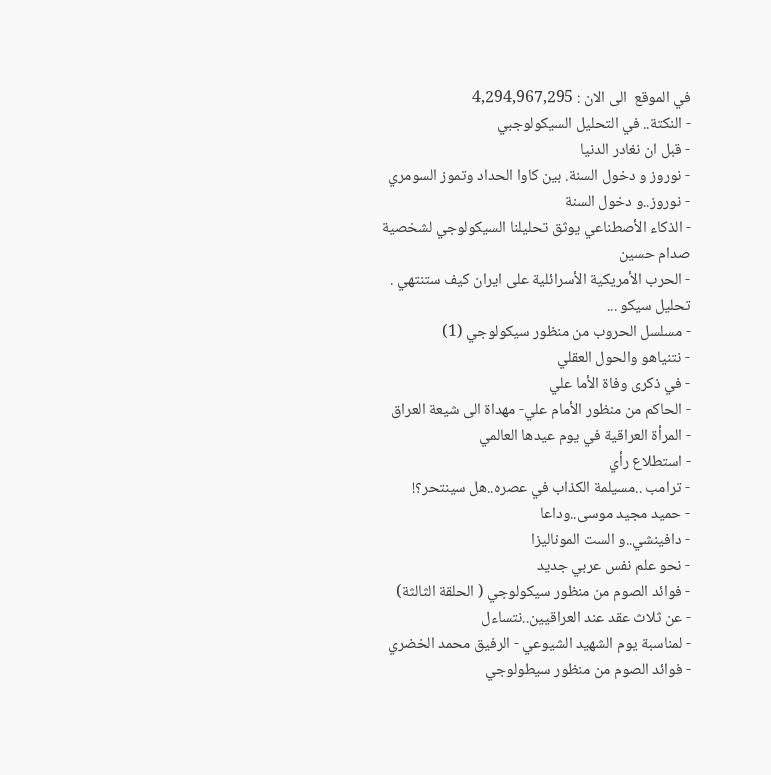في الموقع  الى الان : 4,294,967,295
- النكتة.. في التحليل السيكولوجبي
- قبل ان نغادر الدنيا
- نوروز و دخول السنة. بين كاوا الحداد وتموز السومري
- نوروز..و دخول السنة
- الذكاء الأصطناعي يوثق تحليلنا السيكولوجي لشخصية صدام حسين
- الحرب الأمريكية الأسرائلية على ايران كيف ستنتهي . تحليل سيكو ...
- مسلسل الحروب من منظور سيكولوجي (1)
- نتنياهو والحول العقلي
- في ذكرى وفاة الأما علي
- الحاكم من منظور الأمام علي- مهداة الى شيعة العراق
- المرأة العراقية في يوم عيدها العالمي
- استطلاع رأي
- ترامب ..مسيلمة الكذاب في عصره..هل سينتحر؟!
- حميد مجيد موسى..وداعا
- دافينشي..و الست الموناليزا
- نحو علم نفس عربي جديد
- فوائد الصوم من منظور سيكولوجي ( الحلقة الثالثة)
- عن ثلاث عقد عند العراقيين..نتساءل
- لمناسبة يوم الشهيد الشيوعي - الرفيق محمد الخضري
- فوائد الصوم من منظور سيطولوجي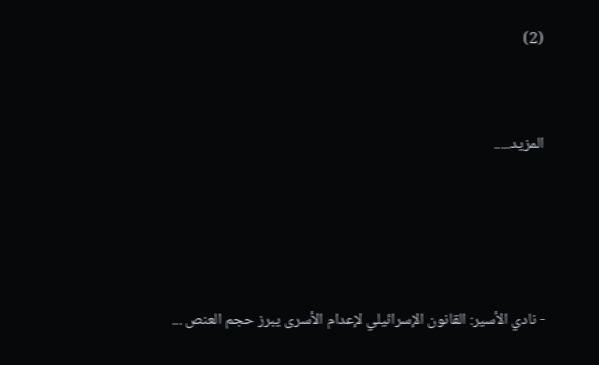(2)


المزيد.....




- نادي الأسير: القانون الإسرائيلي لإعدام الأسرى يبرز حجم العنص ...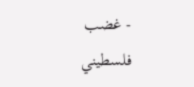- غضب فلسطيني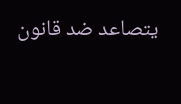يتصاعد ضد قانون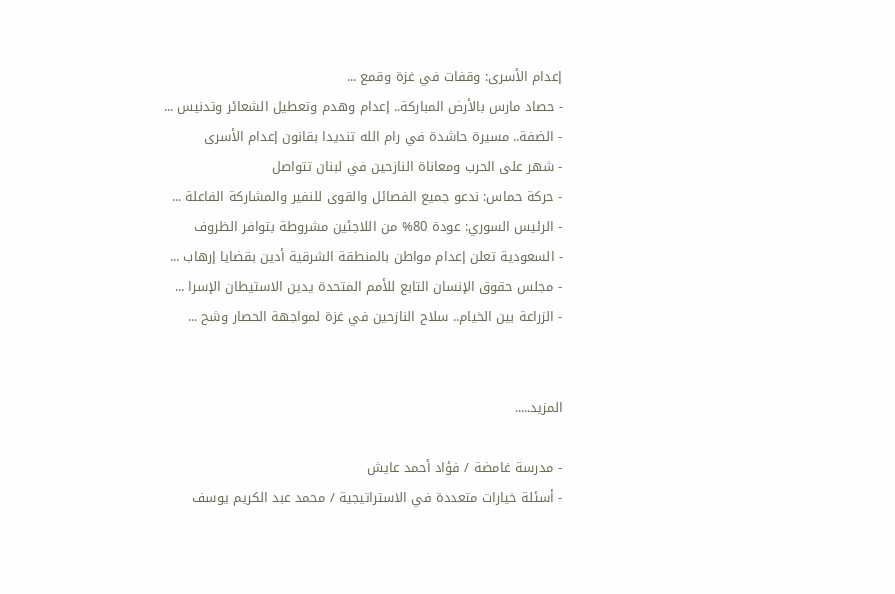إعدام الأسرى: وقفات في غزة وقمع ...
- حصاد مارس بالأرض المباركة.. إعدام وهدم وتعطيل الشعائر وتدنيس ...
- الضفة.. مسيرة حاشدة في رام الله تنديدا بقانون إعدام الأسرى
- شهر على الحرب ومعاناة النازحين في لبنان تتواصل
- حركة حماس: ندعو جميع الفصائل والقوى للنفير والمشاركة الفاعلة ...
- الرئيس السوري: عودة 80% من اللاجئين مشروطة بتوافر الظروف
- السعودية تعلن إعدام مواطن بالمنطقة الشرقية أدين بقضايا إرهاب ...
- مجلس حقوق الإنسان التابع للأمم المتحدة يدين الاستيطان الإسرا ...
- الزراعة بين الخيام.. سلاح النازحين في غزة لمواجهة الحصار وشح ...


المزيد.....

- مدرسة غامضة / فؤاد أحمد عايش
- أسئلة خيارات متعددة في الاستراتيجية / محمد عبد الكريم يوسف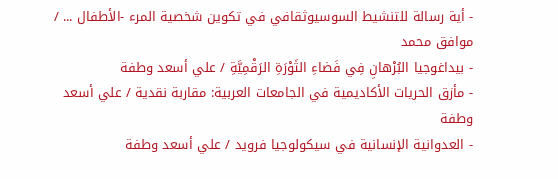- أية رسالة للتنشيط السوسيوثقافي في تكوين شخصية المرء -الأطفال ... / موافق محمد
- بيداغوجيا البُرْهانِ فِي فَضاءِ الثَوْرَةِ الرَقْمِيَّةِ / علي أسعد وطفة
- مأزق الحريات الأكاديمية في الجامعات العربية: مقاربة نقدية / علي أسعد وطفة
- العدوانية الإنسانية في سيكولوجيا فرويد / علي أسعد وطفة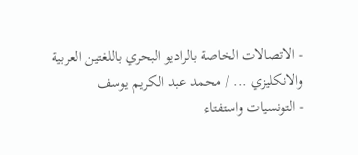- الاتصالات الخاصة بالراديو البحري باللغتين العربية والانكليزي ... / محمد عبد الكريم يوسف
- التونسيات واستفتاء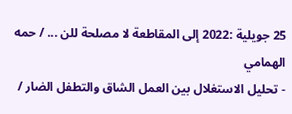25 جويلية :2022 إلى المقاطعة لا مصلحة للن ... / حمه الهمامي
- تحليل الاستغلال بين العمل الشاق والتطفل الضار /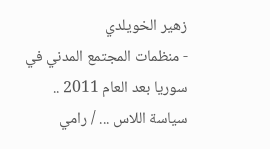زهير الخويلدي
- منظمات المجتمع المدني في سوريا بعد العام 2011 .. سياسة اللاس ... / رامي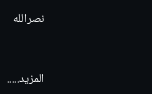نصرالله


المزيد.....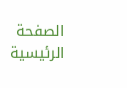الصفحة الرئيسية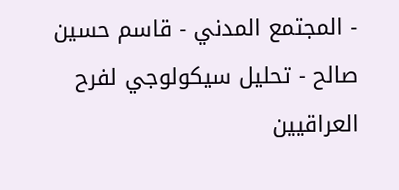- المجتمع المدني - قاسم حسين صالح - تحليل سيكولوجي لفرح العراقيين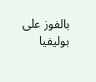بالفوز على بوليفيا